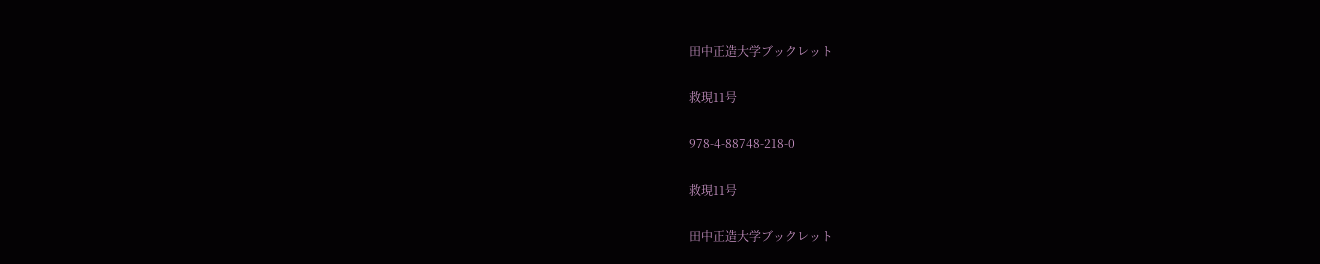田中正造大学ブックレット

救現11号

978-4-88748-218-0

救現11号

田中正造大学ブックレット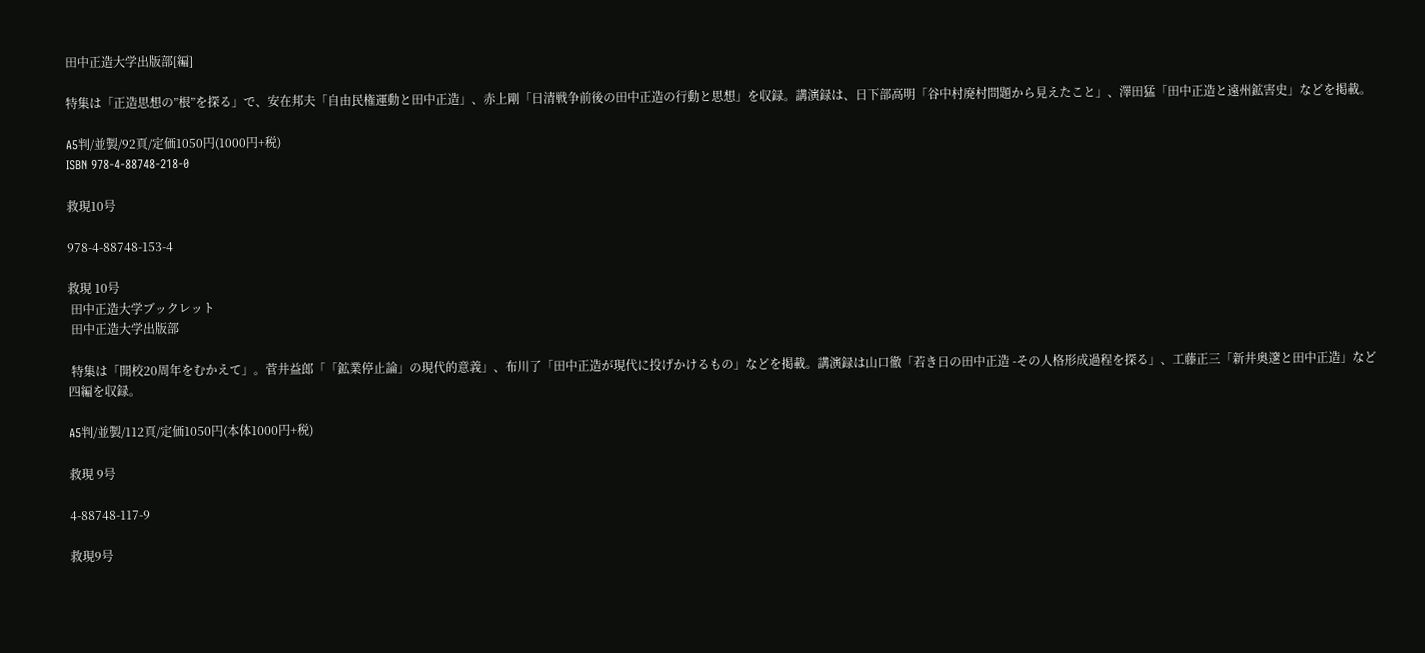田中正造大学出版部[編]

特集は「正造思想の”根”を探る」で、安在邦夫「自由民権運動と田中正造」、赤上剛「日清戦争前後の田中正造の行動と思想」を収録。講演録は、日下部高明「谷中村廃村問題から見えたこと」、澤田猛「田中正造と遠州鉱害史」などを掲載。

A5判/並製/92頁/定価1050円(1000円+税)
ISBN 978-4-88748-218-0

救現10号

978-4-88748-153-4

救現 10号
 田中正造大学ブックレット
 田中正造大学出版部

 特集は「開校20周年をむかえて」。菅井益郎「「鉱業停止論」の現代的意義」、布川了「田中正造が現代に投げかけるもの」などを掲載。講演録は山口徹「若き日の田中正造 -その人格形成過程を探る」、工藤正三「新井奥邃と田中正造」など四編を収録。

A5判/並製/112頁/定価1050円(本体1000円+税)

救現 9号

4-88748-117-9

救現9号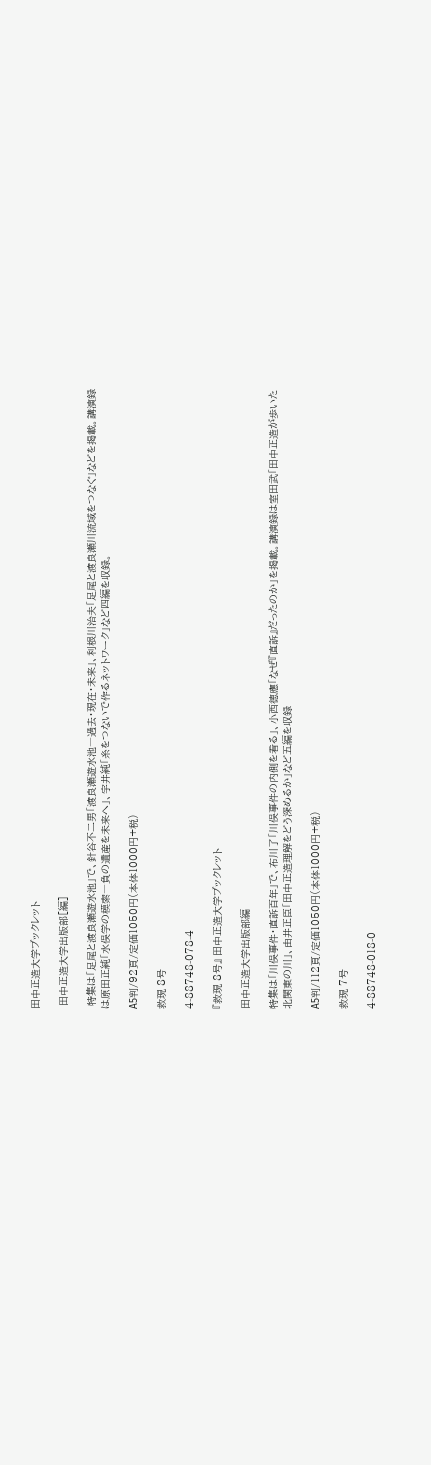田中正造大学ブックレット

 田中正造大学出版部[編]

 特集は「足尾と渡良瀬遊水池」で、針谷不二男「渡良瀬遊水池―過去・現在・未来」、利根川治夫「足尾と渡良瀬川流域をつなぐ」などを掲載。講演録は原田正純「水俣学の模索―負の遺産を未来へ」、宇井純「糸をつないで作るネットワーク」など四編を収録。

A5判/92頁/定価1050円(本体1000円+税)

救現 8号

4-88748-078-4

『救現 8号』 田中正造大学ブックレット

田中正造大学出版部編

特集は「川俣事件・直訴百年」で、布川了「川俣事件の内側を看る」、小西徳應「なぜ『直訴』だったのか」を掲載。講演録は室田武「田中正造が歩いた北関東の川」、由井正臣「田中正造理解をどう深めるか」など五編を収録

A5判/112頁/定価1050円(本体1000円+税)

救現 7号

4-88748-018-0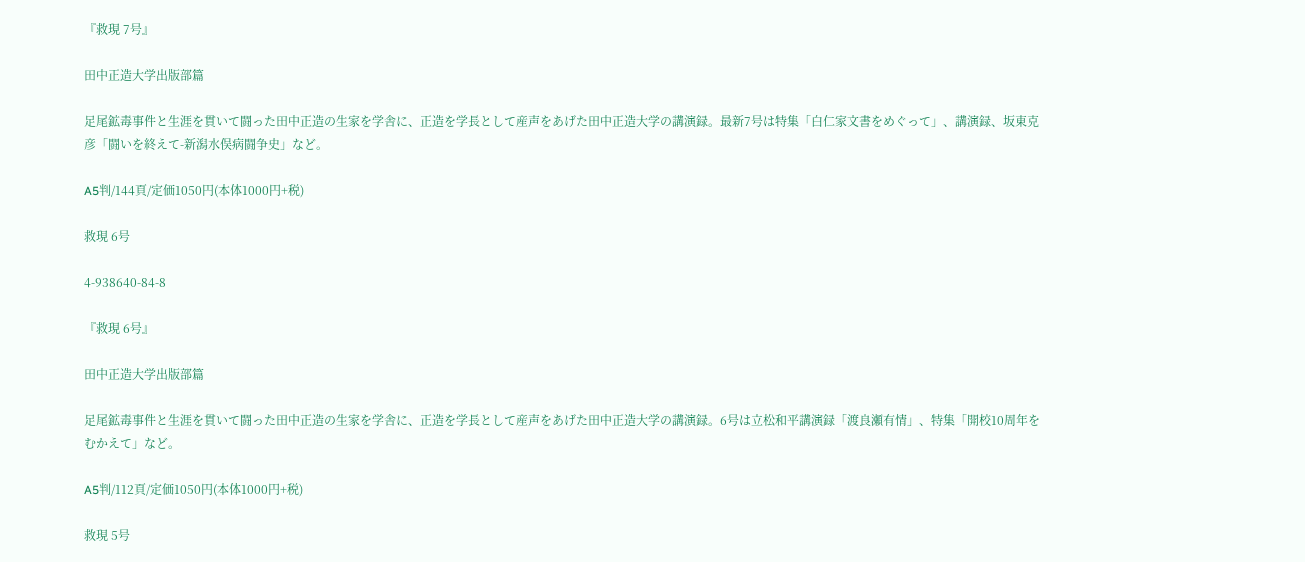『救現 7号』

田中正造大学出版部篇

足尾鉱毒事件と生涯を貫いて闘った田中正造の生家を学舎に、正造を学長として産声をあげた田中正造大学の講演録。最新7号は特集「白仁家文書をめぐって」、講演録、坂東克彦「闘いを終えて-新潟水俣病闘争史」など。

A5判/144頁/定価1050円(本体1000円+税)

救現 6号

4-938640-84-8

『救現 6号』

田中正造大学出版部篇

足尾鉱毒事件と生涯を貫いて闘った田中正造の生家を学舎に、正造を学長として産声をあげた田中正造大学の講演録。6号は立松和平講演録「渡良瀬有情」、特集「開校10周年をむかえて」など。

A5判/112頁/定価1050円(本体1000円+税)

救現 5号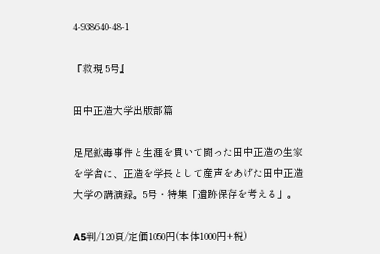4-938640-48-1

『救現 5号』

田中正造大学出版部篇

足尾鉱毒事件と生涯を貫いて闘った田中正造の生家を学舎に、正造を学長として産声をあげた田中正造大学の講演録。5号・特集「遺跡保存を考える」。

A5判/120頁/定価1050円(本体1000円+税)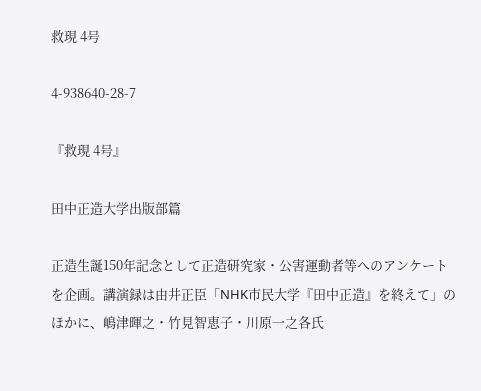救現 4号

4-938640-28-7

『救現 4号』

田中正造大学出版部篇

正造生誕150年記念として正造研究家・公害運動者等へのアンケートを企画。講演録は由井正臣「NHK市民大学『田中正造』を終えて」のほかに、嶋津暉之・竹見智恵子・川原一之各氏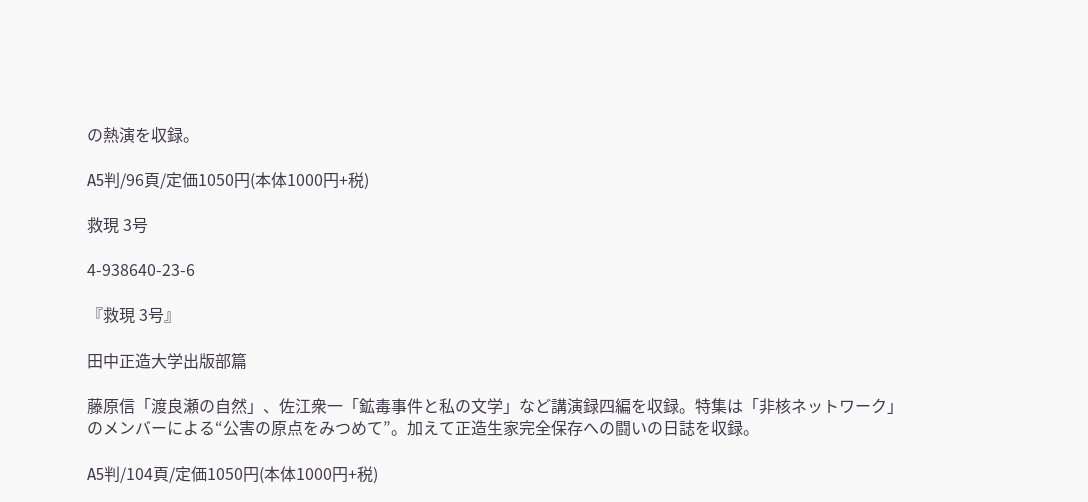の熱演を収録。

A5判/96頁/定価1050円(本体1000円+税)

救現 3号

4-938640-23-6

『救現 3号』

田中正造大学出版部篇

藤原信「渡良瀬の自然」、佐江衆一「鉱毒事件と私の文学」など講演録四編を収録。特集は「非核ネットワーク」のメンバーによる“公害の原点をみつめて”。加えて正造生家完全保存への闘いの日誌を収録。

A5判/104頁/定価1050円(本体1000円+税)